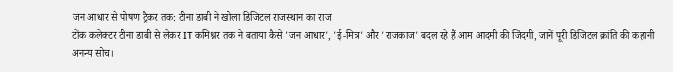जन आधार से पोषण ट्रैकर तक: टीना डाबी ने खोला डिजिटल राजस्थान का राज
टोंक कलेक्टर टीना डाबी से लेकर IT कमिश्नर तक ने बताया कैसे 'जन आधार', 'ई-मित्र' और 'राजकाज' बदल रहे हैं आम आदमी की जिंदगी, जानें पूरी डिजिटल क्रांति की कहानी
अनन्य सोच।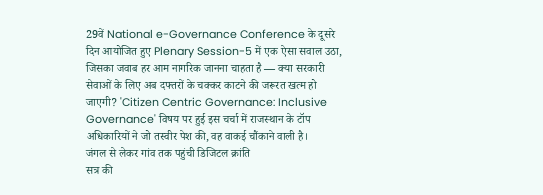29वें National e-Governance Conference के दूसरे दिन आयोजित हुए Plenary Session-5 में एक ऐसा सवाल उठा, जिसका जवाब हर आम नागरिक जानना चाहता है — क्या सरकारी सेवाओं के लिए अब दफ्तरों के चक्कर काटने की जरूरत खत्म हो जाएगी? 'Citizen Centric Governance: Inclusive Governance' विषय पर हुई इस चर्चा में राजस्थान के टॉप अधिकारियों ने जो तस्वीर पेश की, वह वाकई चौंकाने वाली है।
जंगल से लेकर गांव तक पहुंची डिजिटल क्रांति
सत्र की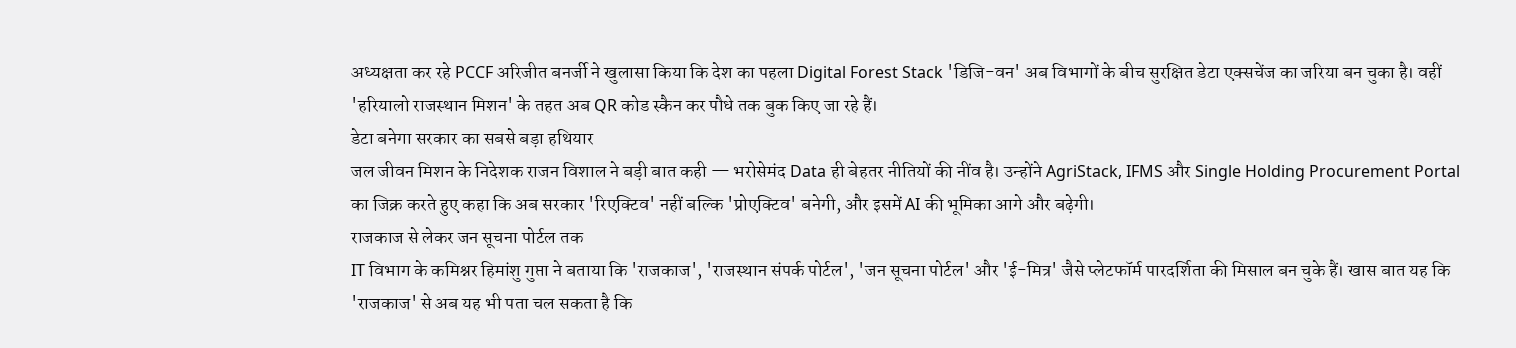अध्यक्षता कर रहे PCCF अरिजीत बनर्जी ने खुलासा किया कि देश का पहला Digital Forest Stack 'डिजि-वन' अब विभागों के बीच सुरक्षित डेटा एक्सचेंज का जरिया बन चुका है। वहीं 'हरियालो राजस्थान मिशन' के तहत अब QR कोड स्कैन कर पौधे तक बुक किए जा रहे हैं।
डेटा बनेगा सरकार का सबसे बड़ा हथियार
जल जीवन मिशन के निदेशक राजन विशाल ने बड़ी बात कही — भरोसेमंद Data ही बेहतर नीतियों की नींव है। उन्होंने AgriStack, IFMS और Single Holding Procurement Portal का जिक्र करते हुए कहा कि अब सरकार 'रिएक्टिव' नहीं बल्कि 'प्रोएक्टिव' बनेगी, और इसमें AI की भूमिका आगे और बढ़ेगी।
राजकाज से लेकर जन सूचना पोर्टल तक
IT विभाग के कमिश्नर हिमांशु गुप्ता ने बताया कि 'राजकाज', 'राजस्थान संपर्क पोर्टल', 'जन सूचना पोर्टल' और 'ई-मित्र' जैसे प्लेटफॉर्म पारदर्शिता की मिसाल बन चुके हैं। खास बात यह कि 'राजकाज' से अब यह भी पता चल सकता है कि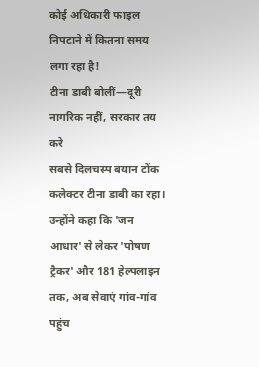कोई अधिकारी फाइल निपटाने में कितना समय लगा रहा है!
टीना डाबी बोलीं—दूरी नागरिक नहीं, सरकार तय करे
सबसे दिलचस्प बयान टोंक कलेक्टर टीना डाबी का रहा। उन्होंने कहा कि 'जन आधार' से लेकर 'पोषण ट्रैकर' और 181 हेल्पलाइन तक, अब सेवाएं गांव-गांव पहुंच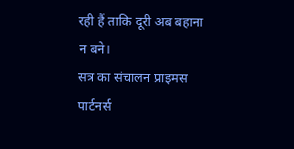रही हैं ताकि दूरी अब बहाना न बने।
सत्र का संचालन प्राइमस पार्टनर्स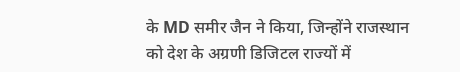के MD समीर जैन ने किया, जिन्होंने राजस्थान को देश के अग्रणी डिजिटल राज्यों में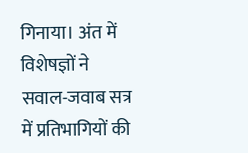गिनाया। अंत में विशेषज्ञों ने सवाल-जवाब सत्र में प्रतिभागियों की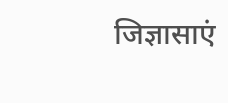जिज्ञासाएं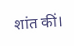शांत कीं।